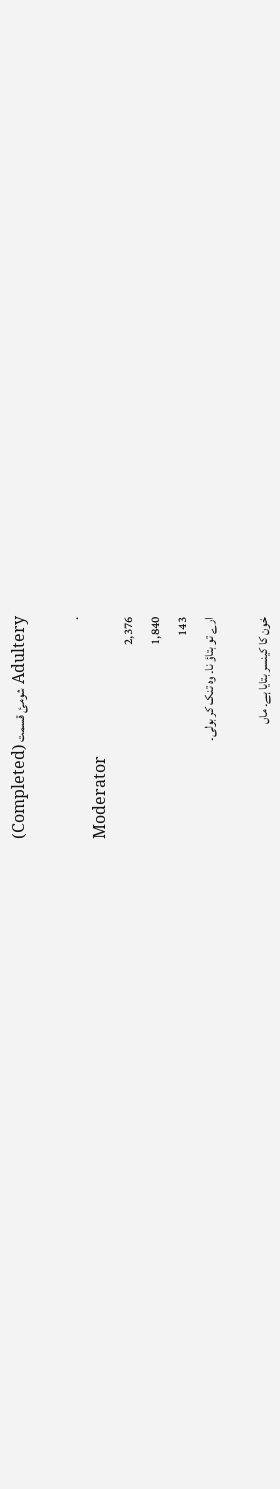Adultery شومئ قسمت (Completed)

.
Moderator
2,376
1,840
143
ارے تو بتاؤ نا۔ وہ تنک کر بولی۔

خون کا کینسر بتایا ہے۔ ماں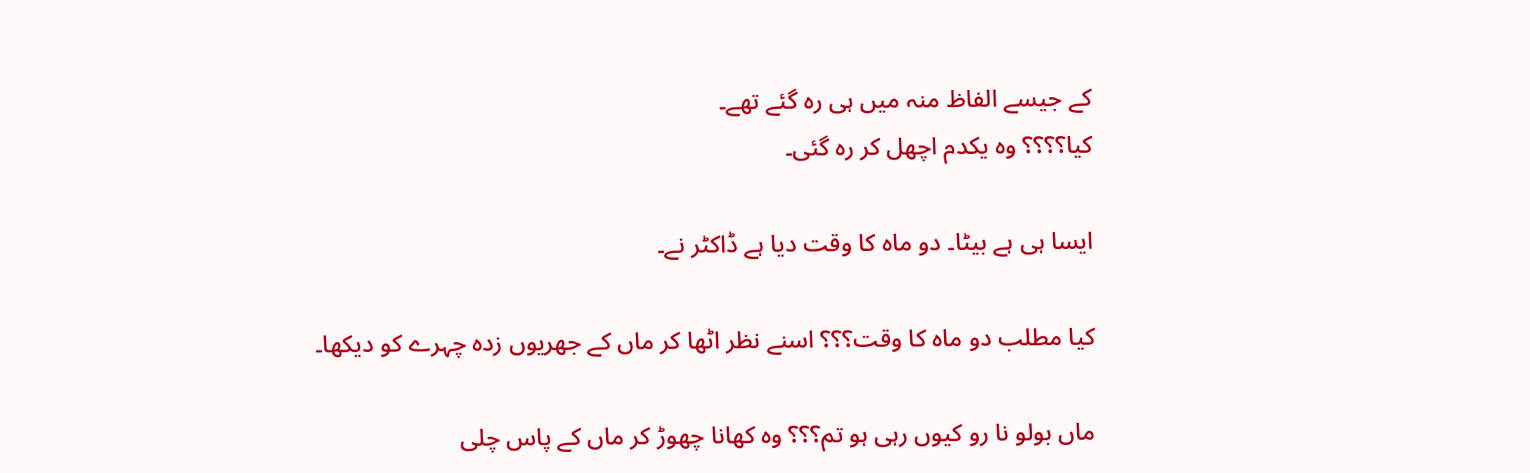کے جیسے الفاظ منہ میں ہی رہ گئے تھے۔
کیا؟؟؟؟ وہ یکدم اچھل کر رہ گئی۔

ایسا ہی ہے بیٹا۔ دو ماہ کا وقت دیا ہے ڈاکٹر نے۔

کیا مطلب دو ماہ کا وقت؟؟؟ اسنے نظر اٹھا کر ماں کے جھریوں زدہ چہرے کو دیکھا۔

ماں بولو نا رو کیوں رہی ہو تم؟؟؟ وہ کھانا چھوڑ کر ماں کے پاس چلی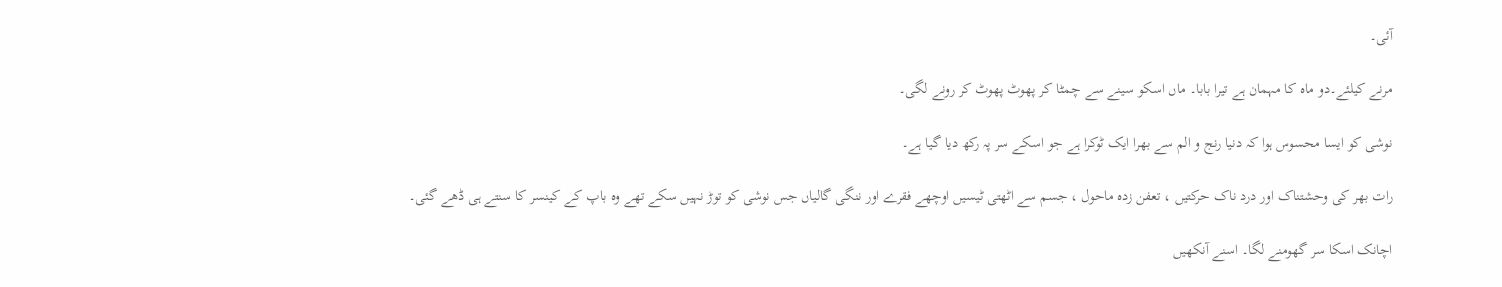آئی۔

مرنے کیلئے۔دو ماہ کا مہمان ہے تیرا بابا۔ ماں اسکو سینے سے چمٹا کر پھوٹ پھوٹ کر رونے لگی۔

نوشی کو ایسا محسوس ہوا کہ دنیا رنج و الم سے بھرا ایک ٹوکرا ہے جو اسکے سر پہ رکھ دیا گیا ہے۔

رات بھر کی وحشتناک اور درد ناک حرکتیں ، تعفن زدہ ماحول ، جسم سے اٹھتی ٹیسیں اوچھے فقرے اور ننگی گالیاں جس نوشی کو توڑ نہیں سکے تھے وہ باپ کے کینسر کا سنتے ہی ڈھے گئی۔

اچانک اسکا سر گھومنے لگا۔ اسنے آنکھیں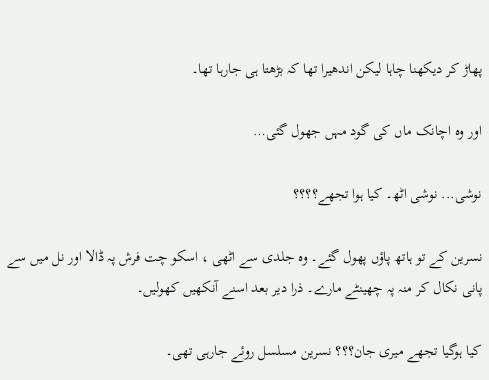پھاڑ کر دیکھنا چاہا لیکن اندھیرا تھا کہ بڑھتا ہی جارہا تھا۔

اور وہ اچانک ماں کی گود مہں جھول گئی…

نوشی... نوشی اٹھ۔ کیا ہوا تجھے؟؟؟؟

نسرین کے تو ہاتھ پاؤں پھول گئے۔ وہ جلدی سے اٹھی ، اسکو چت فرش پہ ڈالا اور نل میں سے پانی نکال کر منہ پہ چھینٹے مارے۔ ذرا دیر بعد اسنے آنکھیں کھولیں۔

کیا ہوگیا تجھے میری جان؟؟؟ نسرین مسلسل روئے جارہی تھی۔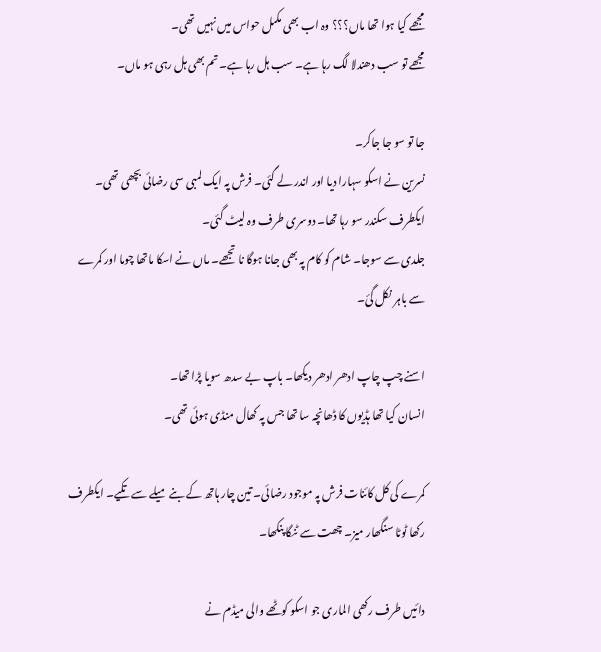مجھے کیا ہوا تھا ماں؟؟؟ وہ اب بھی مکمل حواس میں نہیں تھی۔
مجھے تو سب دھندلا لگ رہا ہے۔ سب ہل رہا ہے۔ تم بھی ہل رہی ہو ماں۔

جا تو سو جا جاکر۔
نسرین نے اسکو سہارا دیا اور اندر لے گئی۔ فرش پہ ایک لمبی سی رضائی بچھی تھی۔ ایکطرف سکندر سو رہا تھا۔ دوسری طرف وہ لیٹ گئی۔
جلدی سے سوجا۔ شام کو کام پہ بھی جانا ہوگا نا تجھے۔ ماں نے اسکا ماتھا چوما اور کمرے سے باہر نکل گئ۔

اسنے چپ چاپ ادھر ادھر دیکھا۔ باپ بے سدھ سویا پڑا تھا۔
انسان کیا تھا ہڈیوں کا ڈھانچہ سا تھا جس پہ کھال منڈی ہوئی تھی۔

کمرے کی کل کائنات فرش پہ موجود رضائی۔ تین چار ہاتھ کے بنے میلے سے تکیے۔ ایکطرف رکھا ٹوٹا سنگھار میز۔ چھت سے ٹنگا پنکھا۔

دائیں طرف رکھی الماری جو اسکو کوٹھے والی میڈم نے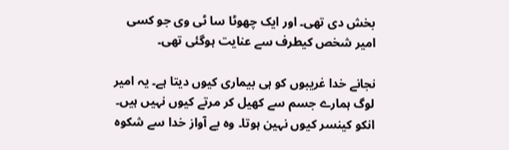بخش دی تھی۔ اور ایک چھوٹا سا ٹی وی جو کسی امیر شخص کیطرف سے عنایت ہوگئی تھی۔

نجانے خدا غریبوں کو ہی بیماری کیوں دیتا ہے۔ یہ امیر لوگ ہمارے جسم سے کھیل کر مرتے کیوں نہیں ہیں۔ انکو کینسر کیوں نہین ہوتا۔ وہ بے آواز خدا سے شکوہ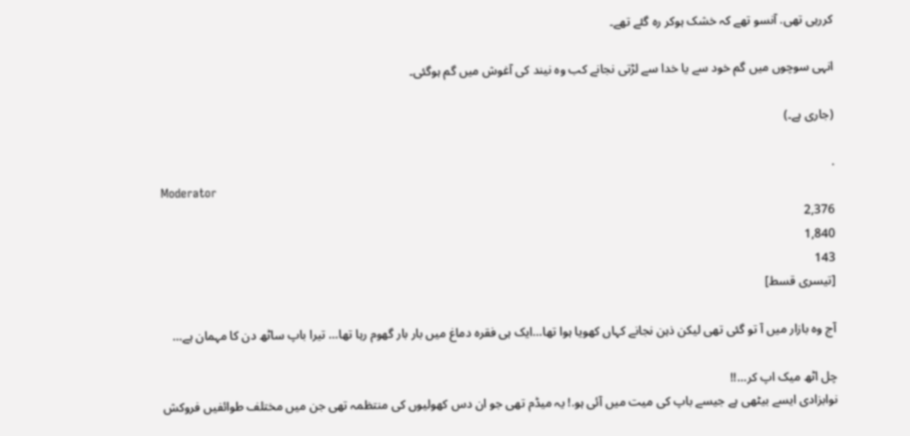کررہی تھی. آنسو تھے کہ خشک ہوکر رہ گئے تھے۔

انہی سوچوں میں گم خود سے یا خدا سے لڑتی نجانے کب وہ نیند کی آغوش میں گم ہوگئی۔

(جاری ہے۔)

.
Moderator
2,376
1,840
143
[تیسری قسط]

آج وہ بازار میں آ تو گئی تھی لیکن ذہن نجانے کہاں کھویا ہوا تھا…ایک ہی فقرہ دماغ میں بار بار گھوم رہا تھا… تیرا باپ ساٹھ دن کا مہمان ہے…

چل اٹھ میک اپ کر…!!
نوابزادی ایسے بیٹھی ہے جیسے باپ کی میت میں آئی ہو.! یہ میڈم تھی جو ان دس کھولیوں کی منتظمہ تھی جن میں مختلف طوائفیں فروکش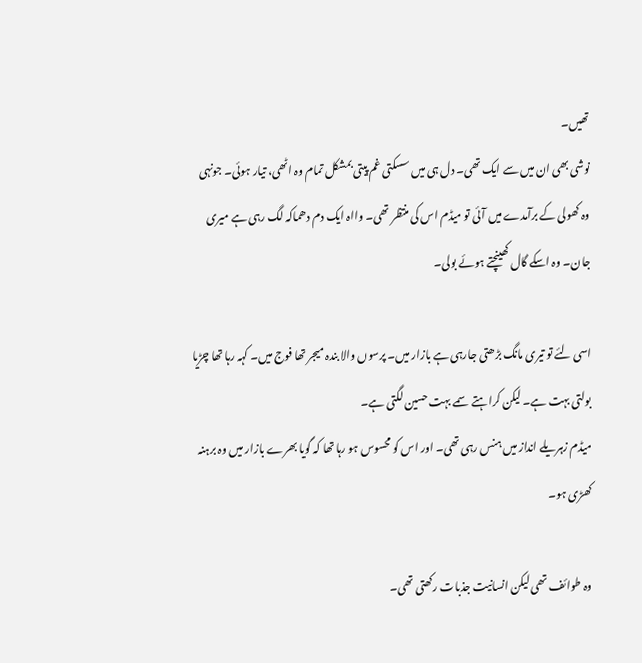تھیں۔
نوشی بھی ان میں سے ایک تھی۔ دل ہی میں سسکتی غم پیتی بمشکل تمام وہ اٹھی، تیار ہوئی۔ جونہی وہ کھولی کے برآمدے میں آئی تو میڈم اس کی منتظر تھی۔ وااہ ایک دم دھماکہ لگ رہی ہے میری جان۔ وہ اسکے گال کھینچتے ہوئے بولی۔

اسی لئے تو تیری مانگ بڑھتی جارہی ہے بازار میں۔ پرسوں والا بندہ میجر تھا فوج میں۔ کہہ رہا تھا چڑیا بولتی بہت ہے۔ لیکن کراہتے سمے بہت حسین لگتی ہے۔
میڈم زہریلے انداز میں ہنس رہی تھی۔ اور اس کو محسوس ہو رہا تھا کہ گویا بھرے بازار میں وہ برہنہ کھڑی ہو۔

وہ طوائف تھی لیکن انسانیت جذبات رکھتی تھی۔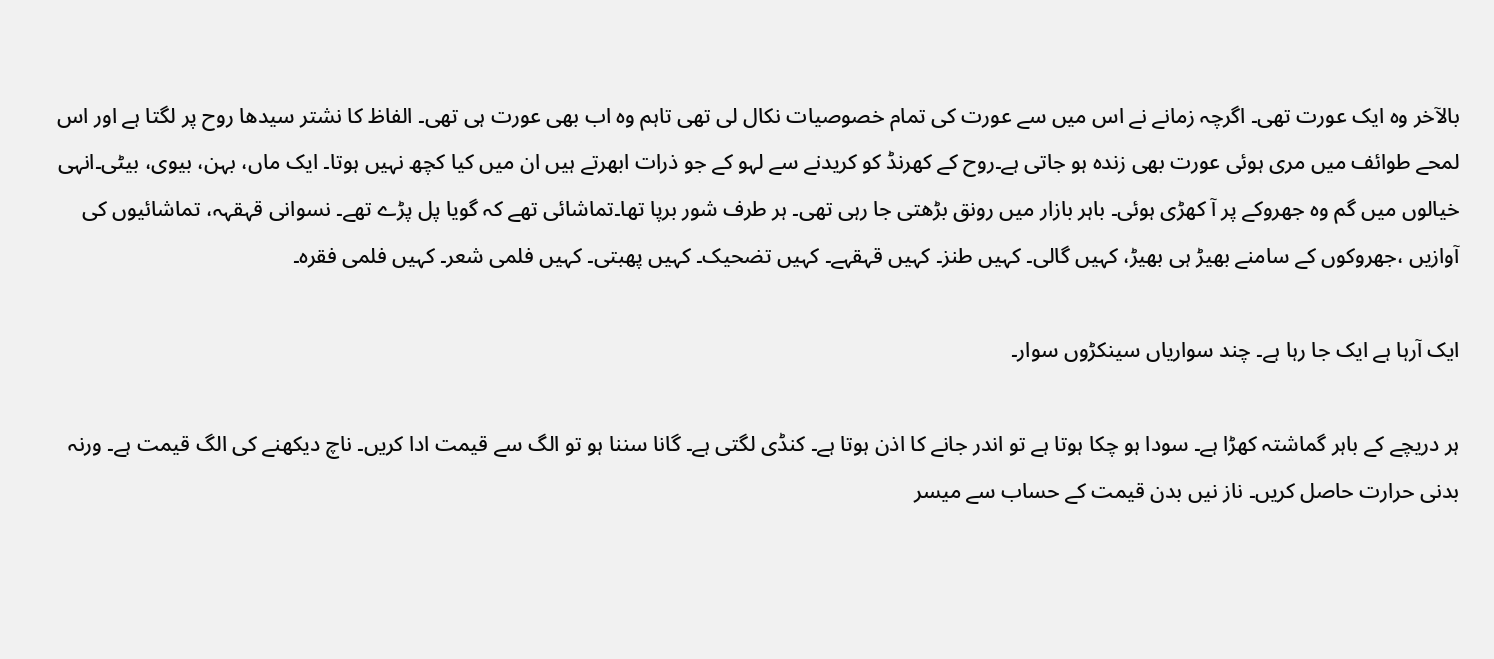بالآخر وہ ایک عورت تھی۔ اگرچہ زمانے نے اس میں سے عورت کی تمام خصوصیات نکال لی تھی تاہم وہ اب بھی عورت ہی تھی۔ الفاظ کا نشتر سیدھا روح پر لگتا ہے اور اس لمحے طوائف میں مری ہوئی عورت بھی زندہ ہو جاتی ہے۔روح کے کھرنڈ کو کریدنے سے لہو کے جو ذرات ابھرتے ہیں ان میں کیا کچھ نہیں ہوتا۔ ایک ماں، بہن، بیوی، بیٹی۔انہی خیالوں میں گم وہ جھروکے پر آ کھڑی ہوئی۔ باہر بازار میں رونق بڑھتی جا رہی تھی۔ ہر طرف شور برپا تھا۔تماشائی تھے کہ گویا پل پڑے تھے۔ نسوانی قہقہہ، تماشائیوں کی آوازیں ،جھروکوں کے سامنے بھیڑ ہی بھیڑ، کہیں گالی۔ کہیں طنز۔ کہیں قہقہے۔ کہیں تضحیک۔ کہیں پھبتی۔ کہیں فلمی شعر۔ کہیں فلمی فقرہ۔

ایک آرہا ہے ایک جا رہا ہے۔ چند سواریاں سینکڑوں سوار۔

ہر دریچے کے باہر گماشتہ کھڑا ہے۔ سودا ہو چکا ہوتا ہے تو اندر جانے کا اذن ہوتا ہے۔ کنڈی لگتی ہے۔ گانا سننا ہو تو الگ سے قیمت ادا کریں۔ ناچ دیکھنے کی الگ قیمت ہے۔ ورنہ بدنی حرارت حاصل کریں۔ ناز نیں بدن قیمت کے حساب سے میسر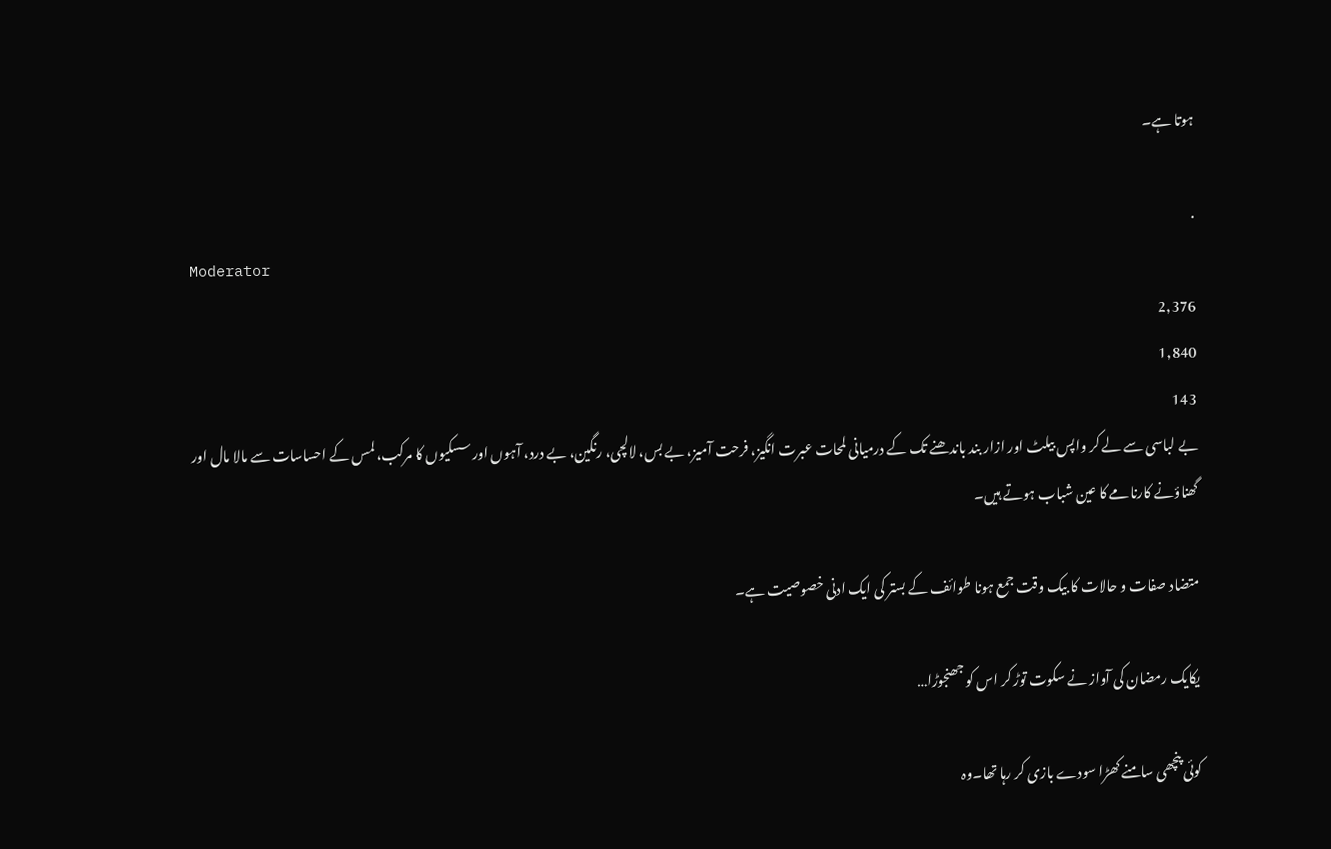ہوتا ہے۔

.
Moderator
2,376
1,840
143
بے لباسی سے لے کر واپس بیلٹ اور ازار بند باندھنے تک کے درمیانی لمحات عبرت انگیز، فرحت آمیز، بے بس، لالچی، رنگین، بے درد، آہوں اور سسکیوں کا مرکب، لمس کے احساسات سے مالا مال اور گھناؤنے کارنامے کا عین شباب ہوتے ہیں۔

متضاد صفات و حالات کا بیک وقت جمع ہونا طوائف کے بستر کی ایک ادنی خصوصیت ہے۔

یکایک رمضان کی آواز نے سکوت توڑ کر اس کو جھنجوڑا…

کوئی پنچھی سامنے کھڑا سودے بازی کر رہا تھا۔وہ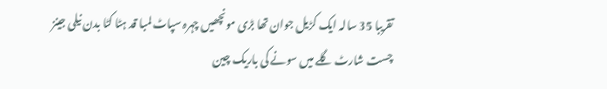تقریبا 35 سالہ ایک کڑیل جوان تھا بڑی مونچھیں چہرہ سپاٹ لمبا قد ہٹا کٹا بدن نیلی جینز چست شارٹ گلے میں سونے کی باریک چین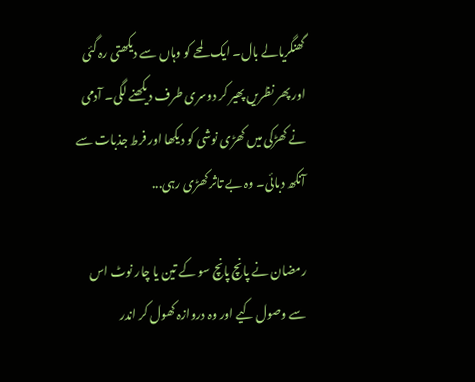گھنگریالے بال۔ ایک لمحے کو وہاں سے دیکھتی رہ گئی اور پھر نظریں پھیر کر دوسری طرف دیکھنے لگی۔ آدمی نے کھڑکی میں کھڑی نوشی کو دیکھا اور فرط جذبات سے آنکھ دبائی۔ وہ بے تاثر کھڑی رہی...

رمضان نے پانچ پانچ سو کے تین یا چار نوٹ اس سے وصول کیے اور وہ دروازہ کھول کر اندر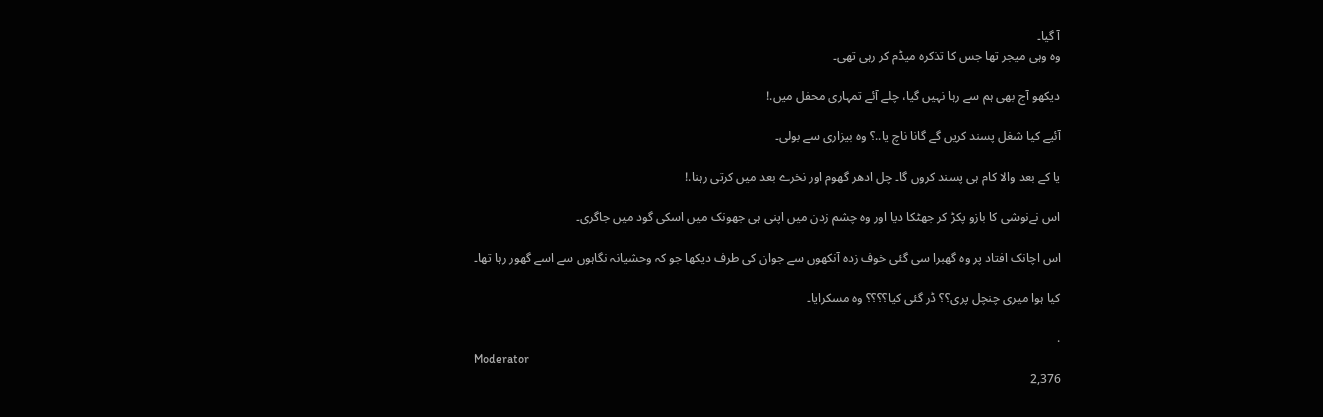آ گیا۔
وہ وہی میجر تھا جس کا تذکرہ میڈم کر رہی تھی۔

دیکھو آج بھی ہم سے رہا نہیں گیا، چلے آئے تمہاری محفل میں.!

آئیے کیا شغل پسند کریں گے گانا ناچ یا..؟ وہ بیزاری سے بولی۔

یا کے بعد والا کام ہی پسند کروں گا۔ چل ادھر گھوم اور نخرے بعد میں کرتی رہنا.!

اس نےنوشی کا بازو پکڑ کر جھٹکا دیا اور وہ چشم زدن میں اپنی ہی جھونک میں اسکی گود میں جاگری۔

اس اچانک افتاد پر وہ گھبرا سی گئی خوف زدہ آنکھوں سے جوان کی طرف دیکھا جو کہ وحشیانہ نگاہوں سے اسے گھور رہا تھا۔

کیا ہوا میری چنچل پری؟؟ ڈر گئی کیا؟؟؟؟ وہ مسکرایا۔

.
Moderator
2,376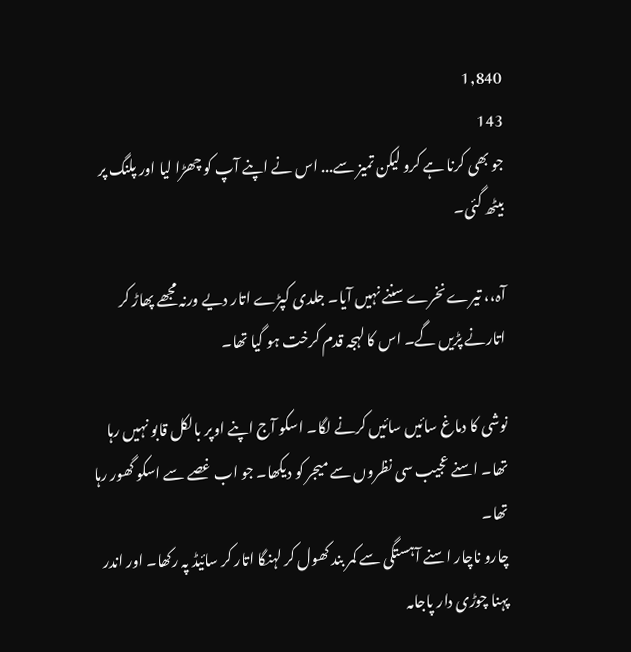1,840
143
جو بھی کرنا ہے کرو لیکن تمیز سے... اس نے اپنے آپ کو چھڑا لیا اور پلنگ پر بیٹھ گئی۔

آہ،، تیرے نخرے سننے نہیں آیا۔ جلدی کپڑے اتار دیے ورنہ مجھے پھاڑ کر اتارنے پڑیں گے۔ اس کا لہجہ قدم کرخت ہو گیا تھا۔

نوشی کا دماغ سائیں سائیں کرنے لگا۔ اسکو آج اپنے اوپر بالکل قابو نہیں رہا تھا۔ اسنے عجیب سی نظروں سے میجر کو دیکھا۔ جو اب غصے سے اسکو گھور رہا تھا۔
چارو ناچار اسنے آہستگی سے کمر بند کھول کر لہنگا اتار کر سائیڈ پہ رکھا۔ اور اندر پہنا چوڑی دار پاجامہ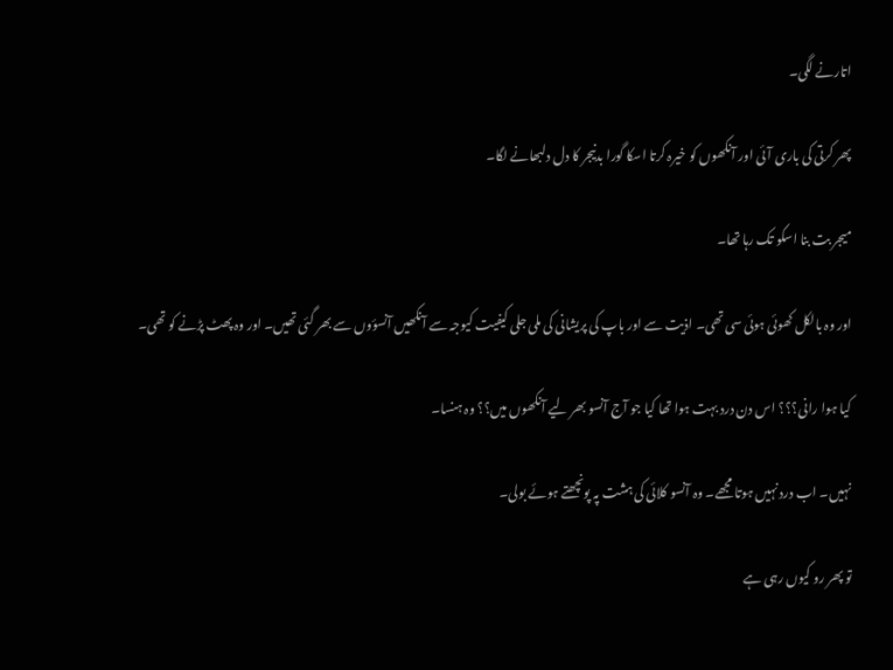اتارنے لگی۔

پھر کرتی کی باری آئی اور آنکھوں کو خیرہ کرتا اسکا گورا بدنیجر کا دل دلبھانے لگا۔

میجر بت بنا اسکو تک رہا تھا۔

اور وہ بالکل کھوئی ہوئی سی تھی۔ اذیت سے اور باپ کی پریشانی کی ملی جلی کیفیت کیوجہ سے آنکھیں آنسؤوں سے بھر گئی تھیں۔ اور وہ پھٹ پڑنے کو تھی۔

کیا ہوا رانی؟؟؟ اس دن درد بہت ہوا تھا کیا جو آج آنسو بھر لیے آنکھوں میں؟؟ وہ ہنسا۔

نہیں۔ اب درد نہیں ہوتا مجھے۔ وہ آنسو کلائی کی ہشت پہ پونچھتے ہوئے بولی۔

تو پھر رو کیوں رہی ہے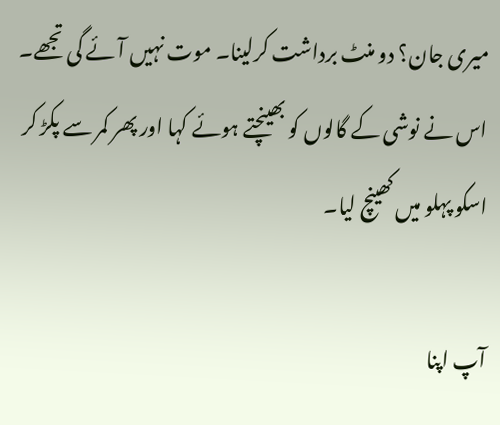میری جان؟ دو منٹ برداشت کرلینا۔ موت نہیں آئے گی تجھے۔ اس نے نوشی کے گالوں کو بھینچتے ہوئے کہا اور پھر کمر سے پکڑ کر اسکو پہلو میں کھینچ لیا۔

آپ اپنا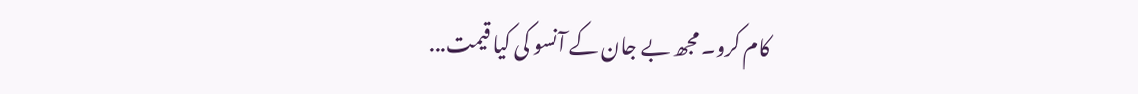کام کرو۔ مجھ بے جان کے آنسو کی کیا قیمت...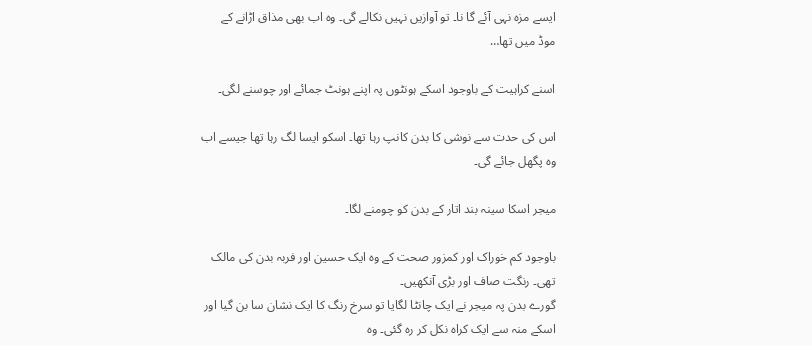ایسے مزہ نہی آئے گا نا۔ تو آوازیں نہیں نکالے گی۔ وہ اب بھی مذاق اڑانے کے موڈ میں تھا…

اسنے کراہیت کے باوجود اسکے ہونٹوں پہ اپنے ہونٹ جمائے اور چوسنے لگی۔

اس کی حدت سے نوشی کا بدن کانپ رہا تھا۔ اسکو ایسا لگ رہا تھا جیسے اب وہ پگھل جائے گی۔

میجر اسکا سینہ بند اتار کے بدن کو چومنے لگا۔

باوجود کم خوراک اور کمزور صحت کے وہ ایک حسین اور فربہ بدن کی مالک تھی۔ رنگت صاف اور بڑی آنکھیں۔
گورے بدن پہ میجر نے ایک چانٹا لگایا تو سرخ رنگ کا ایک نشان سا بن گیا اور اسکے منہ سے ایک کراہ نکل کر رہ گئی۔ وہ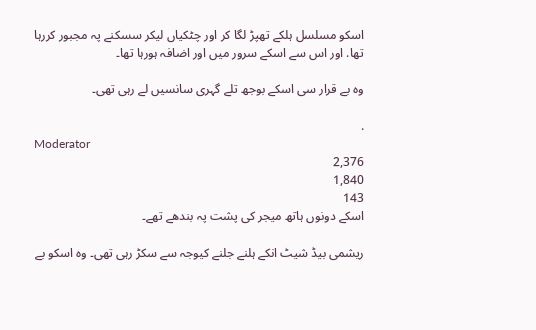اسکو مسلسل ہلکے تھپڑ لگا کر اور چٹکیاں لیکر سسکنے پہ مجبور کررہا تھا. اور اس سے اسکے سرور میں اور اضافہ ہورہا تھا۔

وہ بے قرار سی اسکے بوجھ تلے گہری سانسیں لے رہی تھی۔

.
Moderator
2,376
1,840
143
اسکے دونوں ہاتھ میجر کی پشت پہ بندھے تھے۔

ریشمی بیڈ شیٹ انکے ہلنے جلنے کیوجہ سے سکڑ رہی تھی۔ وہ اسکو بے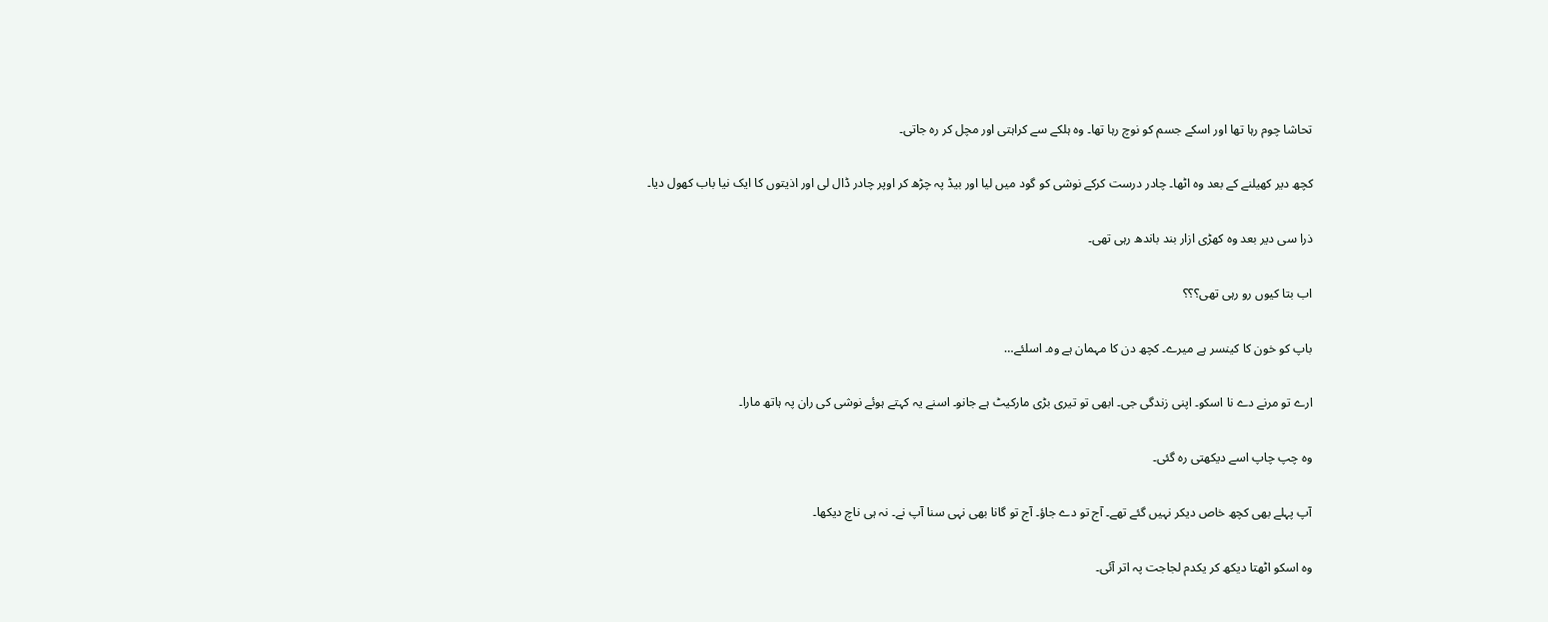تحاشا چوم رہا تھا اور اسکے جسم کو نوچ رہا تھا۔ وہ ہلکے سے کراہتی اور مچل کر رہ جاتی۔

کچھ دیر کھیلنے کے بعد وہ اٹھا۔ چادر درست کرکے نوشی کو گود میں لیا اور بیڈ پہ چڑھ کر اوپر چادر ڈال لی اور اذیتوں کا ایک نیا باب کھول دیا۔

ذرا سی دیر بعد وہ کھڑی ازار بند باندھ رہی تھی۔

اب بتا کیوں رو رہی تھی؟؟؟

باپ کو خون کا کینسر ہے میرے۔ کچھ دن کا مہمان ہے وہ۔ اسلئے…

ارے تو مرنے دے نا اسکو۔ اپنی زندگی جی۔ ابھی تو تیری بڑی مارکیٹ ہے جانو۔ اسنے یہ کہتے ہوئے نوشی کی ران پہ ہاتھ مارا۔

وہ چپ چاپ اسے دیکھتی رہ گئی۔

آپ پہلے بھی کچھ خاص دیکر نہیں گئے تھے۔ آج تو دے جاؤ۔ آج تو گانا بھی نہی سنا آپ نے۔ نہ ہی ناچ دیکھا۔

وہ اسکو اٹھتا دیکھ کر یکدم لجاجت پہ اتر آئی۔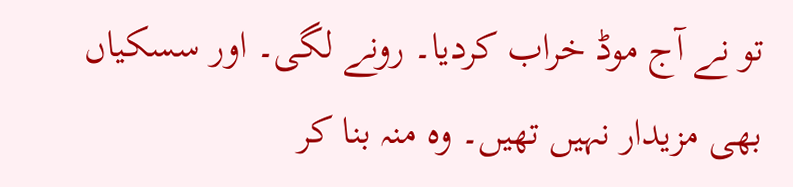تو نے آج موڈ خراب کردیا۔ رونے لگی۔ اور سسکیاں بھی مزیدار نہیں تھیں۔ وہ منہ بنا کر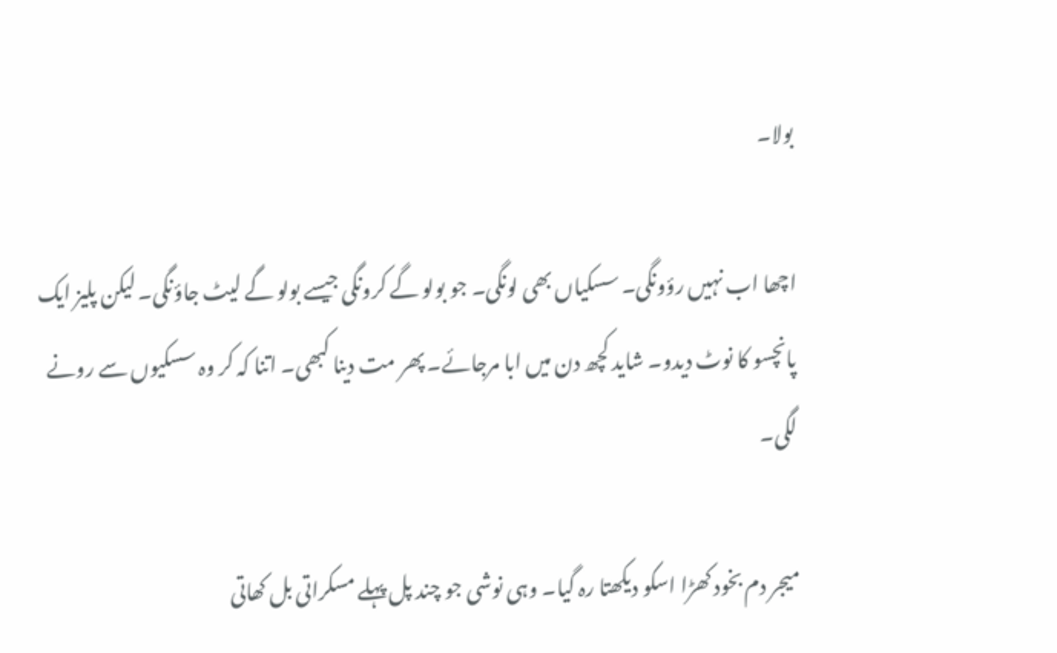بولا۔

اچھا اب نہیں رؤونگی۔ سسکیاں بھی لونگی۔ جو بولو گے کرونگی جیسے بولو گے لیٹ جاؤنگی۔ لیکن پلیز ایک پانچسو کا نوٹ دیدو۔ شاید کچھ دن میں ابا مرجائے۔ پھر مت دینا کبھی۔ اتنا کہ کر وہ سسکیوں سے رونے لگی۔

میجر دم بخود کھڑا اسکو دیکھتا رہ گیا۔ وہی نوشی جو چند پل پہلے مسکراتی بل کھاتی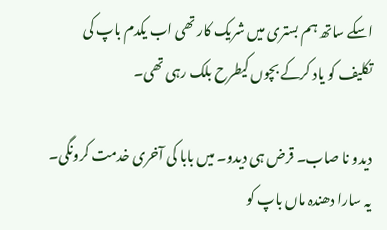اسکے ساتھ ہم بستری میں شریک کار تھی اب یکدم باپ کی تکلیف کو یاد کرکے بچوں کیطرح بلک رہی تھی۔

دیدو نا صاب۔ قرض ہی دیدو۔ میں بابا کی آخری خدمت کرونگی۔ یہ سارا دھندہ ماں باپ کو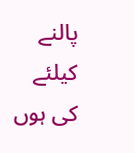پالنے کیلئے کی ہوں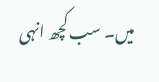میں۔ سب کچھ انہی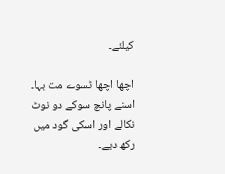کیلئے۔

اچھا اچھا ٹسوے مت بہا۔ اسنے پانچ سوکے دو نوٹ نکالے اور اسکی گود میں رکھ دیے۔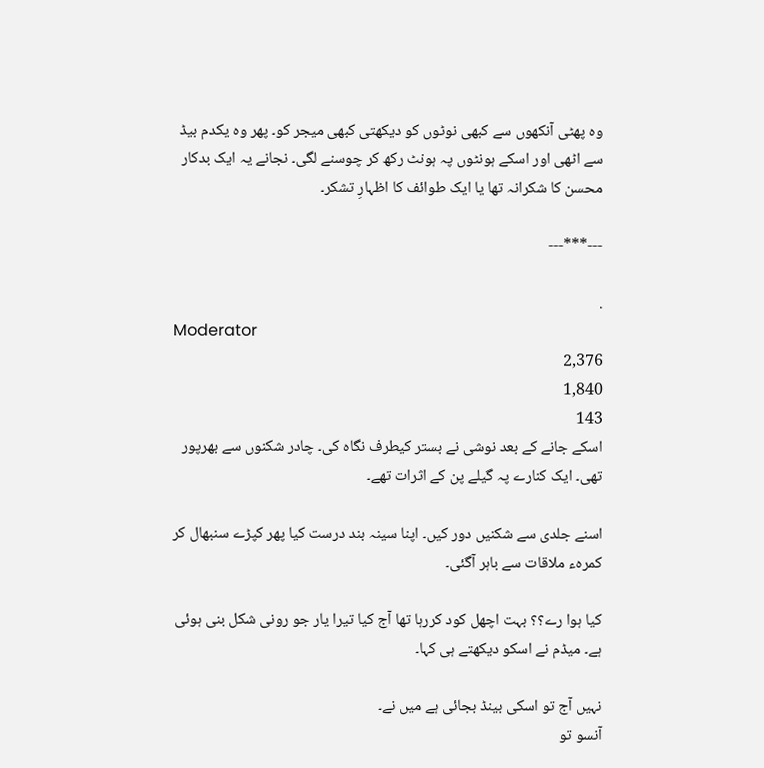وہ پھٹی آنکھوں سے کبھی نوٹوں کو دیکھتی کبھی میجر کو۔ پھر وہ یکدم بیڈ سے اٹھی اور اسکے ہونٹوں پہ ہونٹ رکھ کر چوسنے لگی۔ نجانے یہ ایک بدکار محسن کا شکرانہ تھا یا ایک طوائف کا اظہارِ تشکر۔

---***---

.
Moderator
2,376
1,840
143
اسکے جانے کے بعد نوشی نے بستر کیطرف نگاہ کی۔ چادر شکنوں سے بھرپور تھی۔ ایک کنارے پہ گیلے پن کے اثرات تھے۔

اسنے جلدی سے شکنیں دور کیں۔ اپنا سینہ بند درست کیا پھر کپڑے سنبھال کر کمرہء ملاقات سے باہر آگئی۔

کیا ہوا رے؟؟ بہت اچھل کود کررہا تھا آج کیا تیرا یار جو رونی شکل بنی ہوئی ہے۔ میڈم نے اسکو دیکھتے ہی کہا۔

نہیں آج تو اسکی بینڈ بجائی ہے میں نے۔
آنسو تو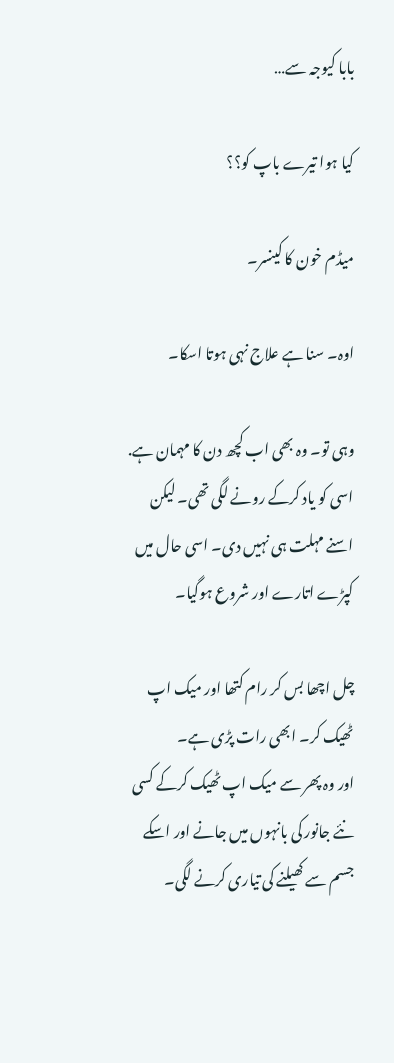بابا کیوجہ سے…

کیا ہوا تیرے باپ کو؟؟

میڈم خون کا کینسر۔

اوہ۔ سنا ہے علاج نہی ہوتا اسکا۔

وہی تو۔ وہ بھی اب کچھ دن کا مہمان ہے. اسی کو یاد کرکے رونے لگی تھی۔ لیکن اسنے مہلت ہی نہیں دی۔ اسی حال میں کپڑے اتارے اور شروع ہوگیا۔

چل اچھا بس کر رام کتھا اور میک اپ ٹھیک کر۔ ابھی رات پڑی ہے۔
اور وہ پھر سے میک اپ ٹھیک کرکے کسی نئے جانور کی بانہوں میں جانے اور اسکے جسم سے کھیلنے کی تیاری کرنے لگی۔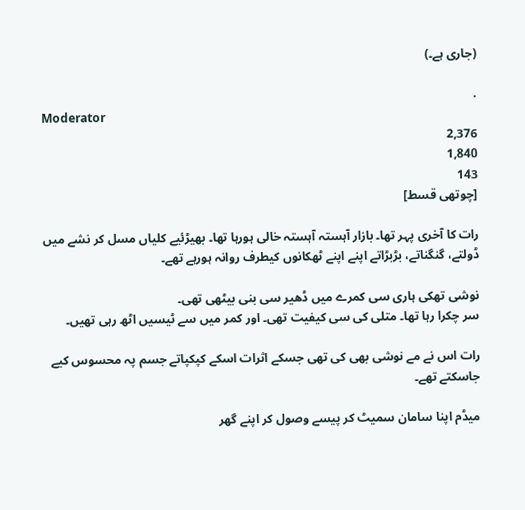(جاری ہے۔)

.
Moderator
2,376
1,840
143
[چوتھی قسط]

رات کا آخری پہر تھا۔ بازار آہستہ آہستہ خالی ہورہا تھا۔ بھیڑئیے کلیاں مسل کر نشے میں ڈولتے، گنگناتے، بڑبڑاتے اپنے اپنے ٹھکانوں کیطرف روانہ ہورہے تھے۔

نوشی تھکی ہاری سی کمرے میں ڈھیر سی بنی بیٹھی تھی۔
سر چکرا رہا تھا۔ متلی کی سی کیفیت تھی۔ اور کمر میں سے ٹیسیں اٹھ رہی تھیں۔

رات اس نے مے نوشی بھی کی تھی جسکے اثرات اسکے کپکپاتے جسم پہ محسوس کیے جاسکتے تھے۔

میڈم اپنا سامان سمیٹ کر پیسے وصول کر اپنے گھر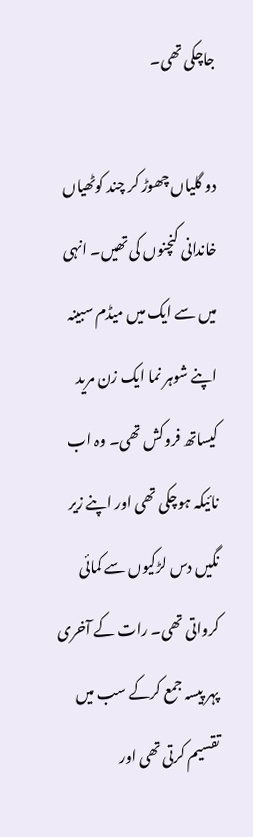جاچکی تھی۔

دو گلیاں چھوڑ کر چند کوٹھیاں خاندانی کنچنوں کی تھیں۔ انہی میں سے ایک میں میڈم سبینہ اپنے شوہر نما ایک زن مرید کیساتھ فروکش تھی۔ وہ اب نائیکہ ہوچکی تھی اور اپنے زیر نگیں دس لڑکیوں سے کمائی کرواتی تھی۔ رات کے آخری پہر پیسہ جمع کرکے سب میں تقسیم کرتی تھی اور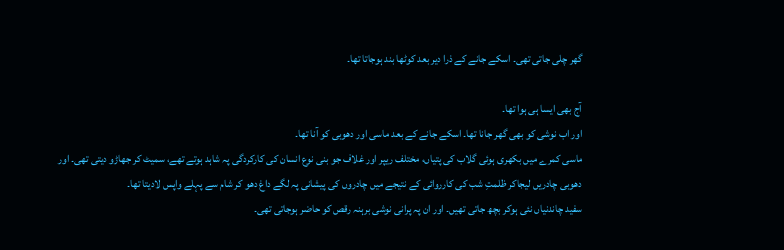گھر چلی جاتی تھی۔ اسکے جانے کے ذرا دیر بعد کوٹھا بند ہوجاتا تھا۔

آج بھی ایسا ہی ہوا تھا۔
اور اب نوشی کو بھی گھر جانا تھا۔ اسکے جانے کے بعد ماسی اور دھوبی کو آنا تھا۔
ماسی کمرے میں بکھری ہوئی گلاب کی پتیاں، مختلف ریپر اور غلاف جو بنی نوع انسان کی کارکردگی پہ شاہد ہوتے تھے، سمیٹ کر جھاڑو دیتی تھی۔ اور دھوبی چادریں لیجاکر ظلمتِ شب کی کارروائی کے نتیجے میں چادروں کی پیشانی پہ لگے داغ دھو کر شام سے پہلے واپس لادیتا تھا۔
سفید چاندنیاں نئی ہوکر بچھ جاتی تھیں۔ اور ان پہ پرانی نوشی برہنہ رقص کو حاضر ہوجاتی تھی۔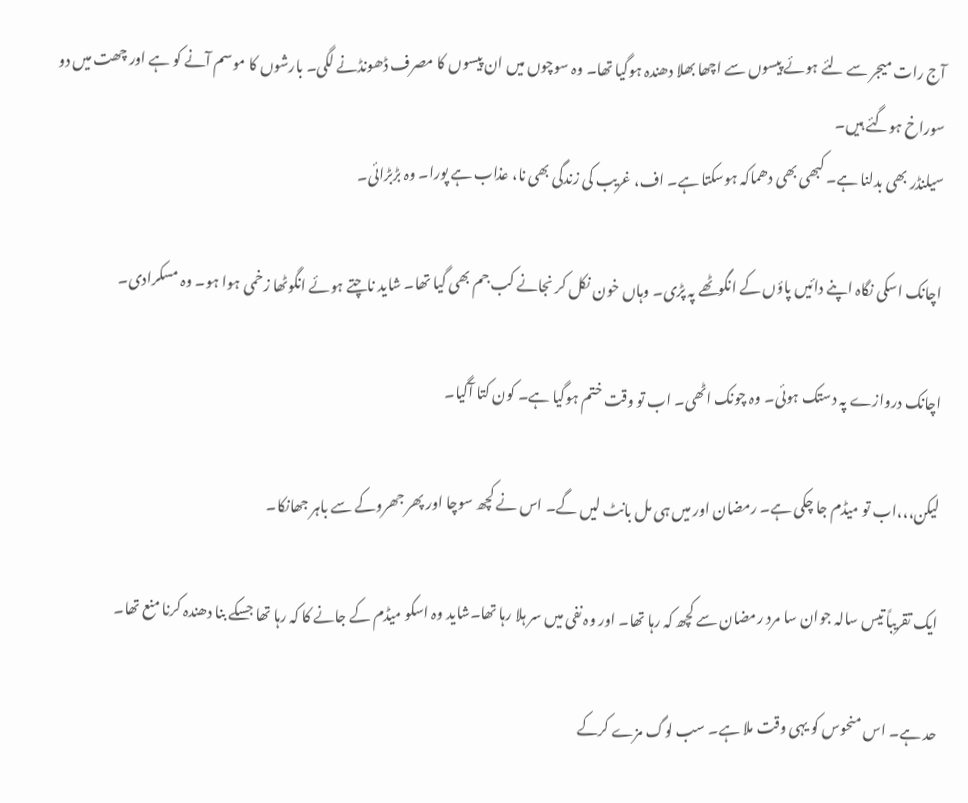آج رات میجر سے لئے ہوئے پیسوں سے اچھا بھلا دھندہ ہوگیا تھا۔ وہ سوچوں میں ان پیسوں کا مصرف ڈھونڈنے لگی۔ بارشوں کا موسم آنے کو ہے اور چھت میں دو سوراخ ہوگئے ہیں۔
سیلنڈر بھی بدلنا ہے۔ کبھی بھی دھماکہ ہوسکتا ہے۔ اف، غریب کی زندگی بھی نا، عذاب ہے پورا۔ وہ بڑبڑائی۔

اچانک اسکی نگاہ اپنے دائیں پاؤں کے انگوٹھے پہ پڑی۔ وہاں خون نکل کر نجانے کب جم بھی گیا تھا۔ شاید ناچتے ہوئے انگوٹھا زخمی ہوا ہو۔ وہ مسکرادی۔

اچانک دروازے پہ دستک ہوئی۔ وہ چونک اٹھی۔ اب تو وقت ختم ہوگیا ہے۔ کون کتا آگیا۔

لیکن،،،اب تو میڈم جا چکی ہے۔ رمضان اور میں ہی مل بانٹ لیں گے۔ اس نے کچھ سوچا اور پھر جھروکے سے باہر جھانکا۔

ایک تقریباً تیس سالہ جوان سا مرد رمضان سے کچھ کہ رہا تھا۔ اور وہ نفی میں سر ہلا رہا تھا۔شاید وہ اسکو میڈم کے جانے کا کہ رہا تھا جسکے بنا دھندہ کرنا منع تھا۔

حد ہے۔ اس منحوس کو یہی وقت ملا ہے۔ سب لوگ مزے کرکے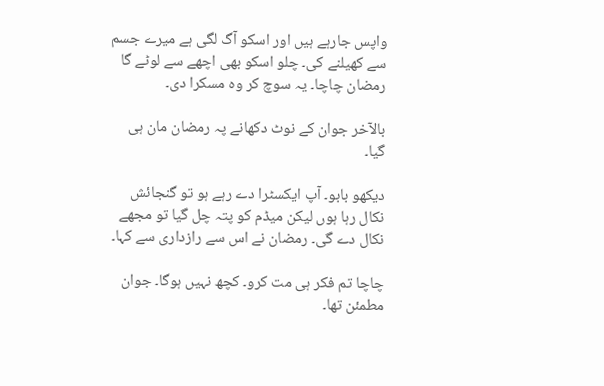واپس جارہے ہیں اور اسکو آگ لگی ہے میرے جسم سے کھیلنے کی۔ چلو اسکو بھی اچھے سے لوٹے گا رمضان چاچا۔ یہ سوچ کر وہ مسکرا دی۔

بالآخر جوان کے نوٹ دکھانے پہ رمضان مان ہی گیا۔

دیکھو بابو۔ آپ ایکسٹرا دے رہے ہو تو گنجائش نکال رہا ہوں لیکن میڈم کو پتہ چل گیا تو مجھے نکال دے گی۔ رمضان نے اس سے رازداری سے کہا۔

چاچا تم فکر ہی مت کرو۔ کچھ نہیں ہوگا۔ جوان مطمئن تھا۔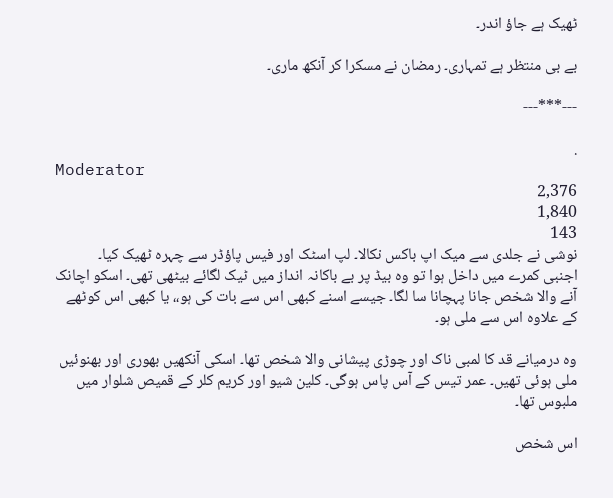ٹھیک ہے جاؤ اندر۔

بے بی منتظر ہے تمہاری۔ رمضان نے مسکرا کر آنکھ ماری۔

---***---

.
Moderator
2,376
1,840
143
نوشی نے جلدی سے میک اپ باکس نکالا۔ لپ اسٹک اور فیس پاؤڈر سے چہرہ ٹھیک کیا۔
اجنبی کمرے میں داخل ہوا تو وہ بیڈ پر بے باکانہ انداز میں ٹیک لگائے بیٹھی تھی۔ اسکو اچانک آنے والا شخص جانا پہچانا سا لگا۔ جیسے اسنے کبھی اس سے بات کی ہو،، یا کبھی اس کوٹھے کے علاوہ اس سے ملی ہو۔

وہ درمیانے قد کا لمبی ناک اور چوڑی پیشانی والا شخص تھا۔ اسکی آنکھیں بھوری اور بھنوئیں ملی ہوئی تھیں۔ عمر تیس کے آس پاس ہوگی۔ کلین شیو اور کریم کلر کے قمیص شلوار میں ملبوس تھا۔

اس شخص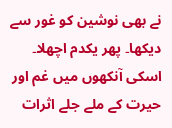نے بھی نوشین کو غور سے دیکھا۔ پھر یکدم اچھلا۔
اسکی آنکھوں میں غم اور حیرت کے ملے جلے اثرات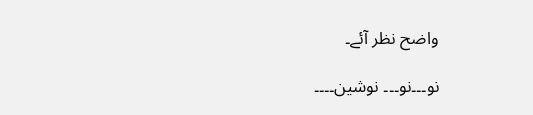واضح نظر آئے۔

نو۔۔۔نو۔۔۔ نوشین۔۔۔۔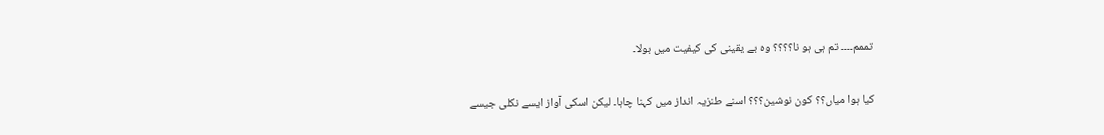تممم۔۔۔۔ تم ہی ہو نا؟؟؟؟ وہ بے یقینی کی کیفیت میں بولا۔

کیا ہوا میاں؟؟ کون نوشین؟؟؟ اسنے طنزیہ انداز میں کہنا چاہا۔ لیکن اسکی آواز ایسے نکلی جیسے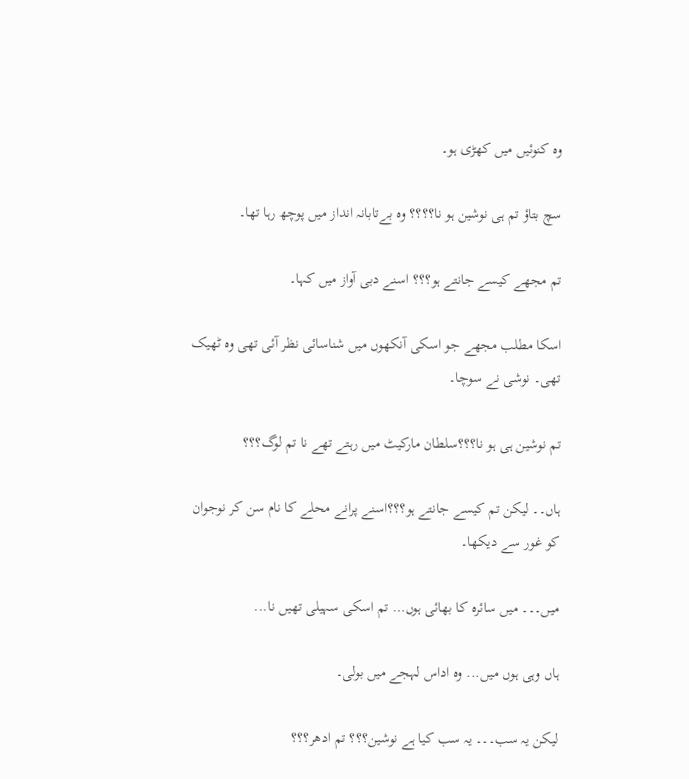وہ کنوئیں میں کھڑی ہو۔

سچ بتاؤ تم ہی نوشین ہو نا؟؟؟؟ وہ بےتابانہ انداز میں پوچھ رہا تھا۔

تم مجھے کیسے جانتے ہو؟؟؟ اسنے دبی آواز میں کہا۔

اسکا مطلب مجھے جو اسکی آنکھوں میں شناسائی نظر آئی تھی وہ ٹھیک تھی۔ نوشی نے سوچا۔

تم نوشین ہی ہو نا؟؟؟سلطان مارکیٹ میں رہتے تھے نا تم لوگ؟؟؟

ہاں۔۔ لیکن تم کیسے جانتے ہو؟؟؟اسنے پرانے محلے کا نام سن کر نوجوان کو غور سے دیکھا۔

میں۔۔۔ میں سائرہ کا بھائی ہوں… تم اسکی سہیلی تھیں نا...

ہاں وہی ہوں میں... وہ اداس لہجے میں بولی۔

لیکن یہ سب۔۔۔ یہ سب کیا ہے نوشین؟؟؟ تم ادھر؟؟؟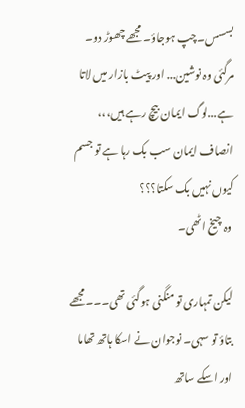بسسس۔چپ ہوجاؤ۔ مجھے چھوڑ دو۔ مرگئی وہ نوشین... اور پیٹ بازار میں لاتا ہے...لوگ ایمان بیچ رہے ہیں،،، انصاف ایمان سب بک رہا ہے تو جسم کیوں نہیں بک سکتا؟؟؟
وہ چیخ اٹھی۔

لیکن تمہاری تو منگنی ہوگئی تھی۔۔۔مجھے بتاؤ تو سہی۔ نوجوان نے اسکا ہاتھ تھاما اور اسکے ساتھ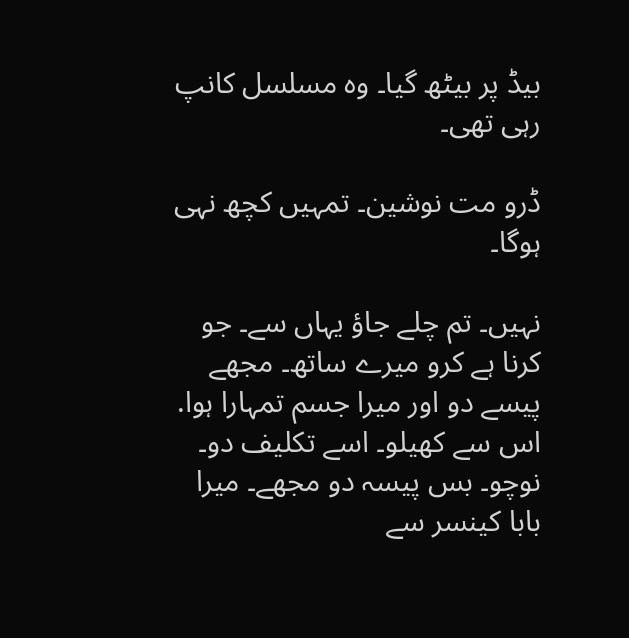بیڈ پر بیٹھ گیا۔ وہ مسلسل کانپ رہی تھی۔

ڈرو مت نوشین۔ تمہیں کچھ نہی ہوگا۔

نہیں۔ تم چلے جاؤ یہاں سے۔ جو کرنا ہے کرو میرے ساتھ۔ مجھے پیسے دو اور میرا جسم تمہارا ہوا. اس سے کھیلو۔ اسے تکلیف دو۔ نوچو۔ بس پیسہ دو مجھے۔ میرا بابا کینسر سے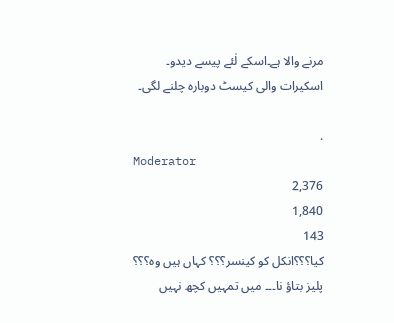مرنے والا ہے۔اسکے لٰئے پیسے دیدو۔ اسکیرات والی کیسٹ دوبارہ چلنے لگی۔

.
Moderator
2,376
1,840
143
کیا؟؟؟انکل کو کینسر؟؟؟ کہاں ہیں وہ؟؟؟ پلیز بتاؤ نا۔۔۔ میں تمہیں کچھ نہیں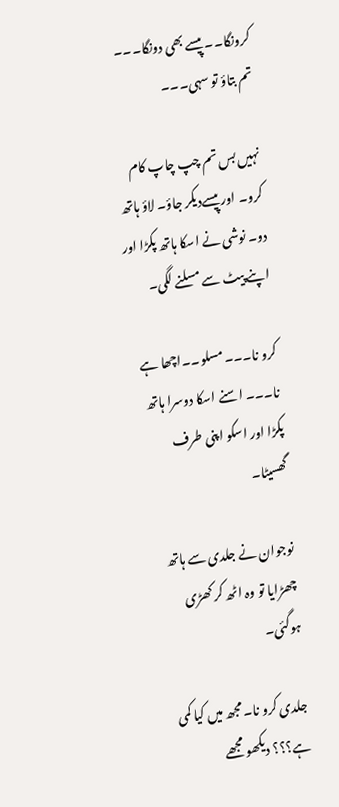کرونگا۔۔ پیسے بھی دونگا۔۔۔ تم بتاؤ تو سہی۔۔۔

نہیں بس تم چپ چاپ کام کرو۔ اور پیسےدیکر جاؤ۔ لاؤ ہاتھ دو۔ نوشی نے اسکا ہاتھ پکڑا اور اپنے پیٹ سے مسلنے لگی۔

کرو نا۔۔۔ مسلو۔۔اچھا ہے نا۔۔۔ اسنے اسکا دوسرا ہاتھ پکڑا اور اسکو اپنی طرف گھسیٹا۔

نوجوان نے جلدی سے ہاتھ چھڑایا تو وہ اٹھ کر کھڑی ہوگئی۔

جلدی کرو نا۔ مجھ میں کیا کمی ہے؟؟؟ دیکھو مجھے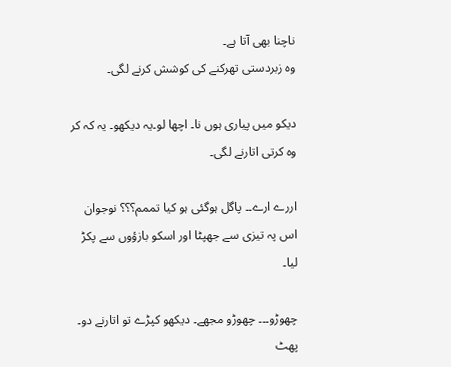ناچنا بھی آتا ہے۔
وہ زبردستی تھرکنے کی کوشش کرنے لگی۔

دیکو میں پیاری ہوں نا۔ اچھا لو۔یہ دیکھو۔ یہ کہ کر وہ کرتی اتارنے لگی۔

اررے ارے۔۔ پاگل ہوگئی ہو کیا تممم؟؟؟ نوجوان اس پہ تیزی سے جھپٹا اور اسکو بازؤوں سے پکڑ لیا۔

چھوڑو۔۔۔ چھوڑو مجھے۔ دیکھو کپڑے تو اتارنے دو۔ پھٹ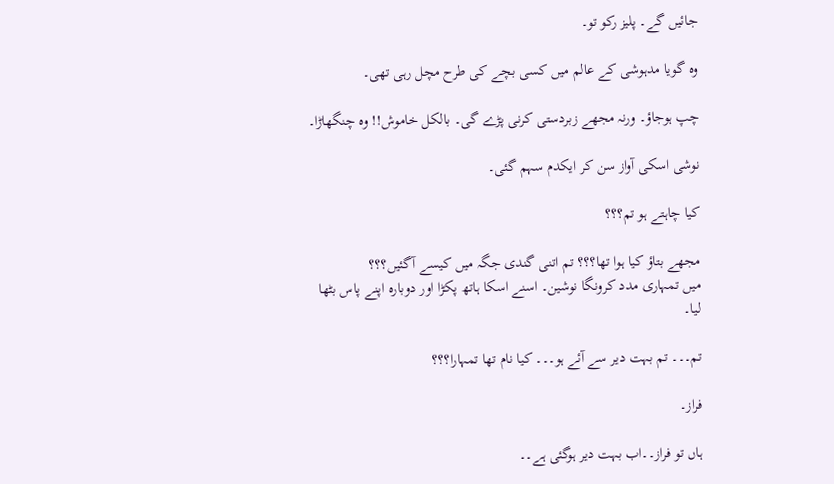جائیں گے۔ پلیز رکو تو۔

وہ گویا مدہوشی کے عالم میں کسی بچے کی طرح مچل رہی تھی۔

چپ ہوجاؤ۔ ورنہ مجھے زبردستی کرنی پڑے گی۔ بالکل خاموش!! وہ چنگھاڑا۔

نوشی اسکی آواز سن کر ایکدم سہم گئی۔

کیا چاہتے ہو تم؟؟؟

مجھے بتاؤ کیا ہوا تھا؟؟؟ تم اتنی گندی جگہ میں کیسے آگئیں؟؟؟
میں تمہاری مدد کرونگا نوشین۔ اسنے اسکا ہاتھ پکڑا اور دوبارہ اپنے پاس بٹھا لیا۔

تم۔۔۔ تم بہت دیر سے آئے ہو۔۔۔ کیا نام تھا تمہارا؟؟؟

فراز۔

ہاں تو فراز۔۔اب بہت دیر ہوگئی ہے۔۔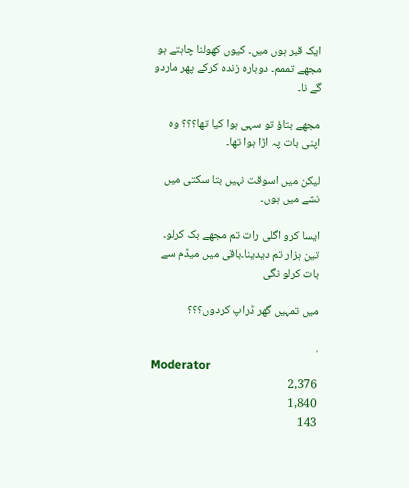ایک قبر ہوں میں۔ کیوں کھولنا چاہتے ہو مجھے تممم۔ دوبارہ زندہ کرکے پھر ماردو گے نا۔

مجھے بتاؤ تو سہی ہوا کیا تھا؟؟؟ وہ اپنی بات پہ اڑا ہوا تھا۔

لیکن میں اسوقت نہیں بتا سکتی میں نشے میں ہوں۔

ایسا کرو اگلی رات تم مجھے بک کرلو۔ تین ہزار تم دیدینا۔باقی میں میڈم سے بات کرلو نگی

میں تمہیں گھر ڈراپ کردوں؟؟؟

.
Moderator
2,376
1,840
143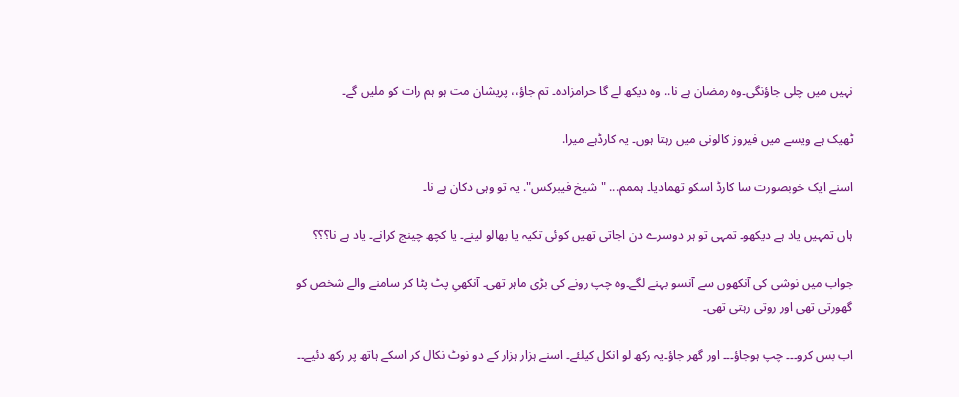نہیں میں چلی جاؤنگی۔وہ رمضان ہے نا.. وہ دیکھ لے گا حرامزادہ۔ تم جاؤ،، پریشان مت ہو ہم رات کو ملیں گے۔

ٹھیک ہے ویسے میں فیروز کالونی میں رہتا ہوں۔ یہ کارڈہے میرا.

اسنے ایک خوبصورت سا کارڈ اسکو تھمادیا۔ ہممم... "شیخ فیبرکس". یہ تو وہی دکان ہے نا۔

ہاں تمہیں یاد ہے دیکھو۔ تمہی تو ہر دوسرے دن اجاتی تھیں کوئی تکیہ یا بھالو لینے۔ یا کچھ چینج کرانے۔ یاد ہے نا؟؟؟

جواب میں نوشی کی آنکھوں سے آنسو بہنے لگے۔وہ چپ رونے کی بڑی ماہر تھی۔ آنکھیِ پٹ پٹا کر سامنے والے شخص کو گھورتی تھی اور روتی رہتی تھی۔

اب بس کرو۔۔۔ چپ ہوجاؤ۔۔۔ اور گھر جاؤ۔یہ رکھ لو انکل کیلئے۔ اسنے ہزار ہزار کے دو نوٹ نکال کر اسکے ہاتھ پر رکھ دئیے۔۔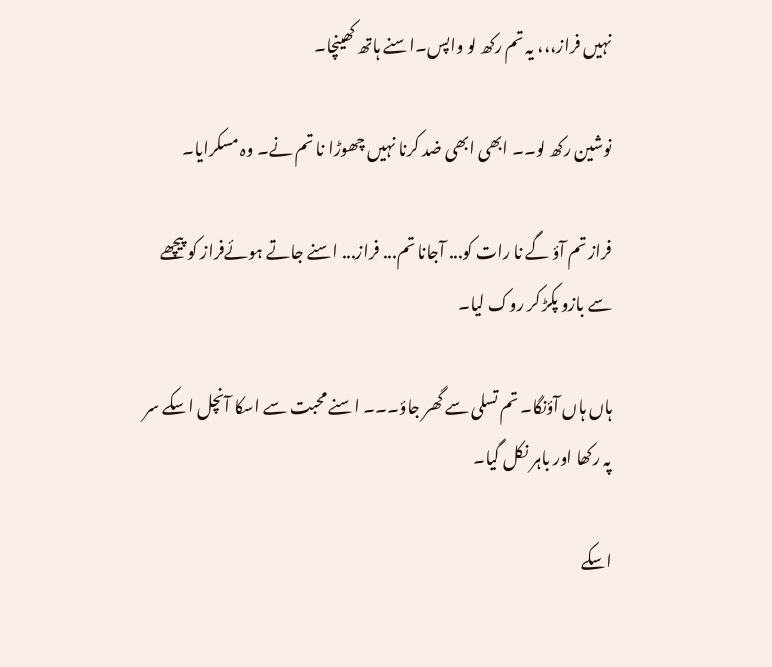نہیں فراز،،، یہ تم رکھ لو واپس۔اسنے ہاتھ کھینچا۔

نوشین رکھ لو۔۔ ابھی ابھی ضد کرنا نہیں چھوڑا نا تم نے۔ وہ مسکرایا۔

فراز تم آؤ گے نا رات کو... آجانا تم... فراز... اسنے جاتے ہوئےفراز کو پیچھے سے بازو پکڑ کر روک لیا۔

ہاں ہاں آؤنگا۔ تم تسلی سے گھر جاؤ۔۔۔ اسنے محبت سے اسکا آنچل اسکے سر پہ رکھا اور باہر نکل گیا۔

اسکے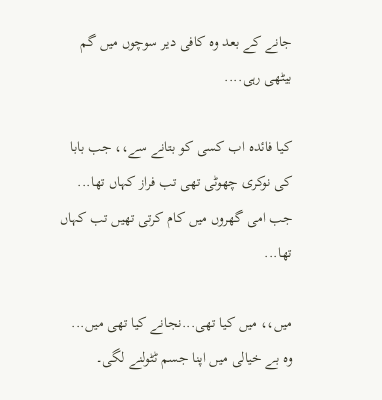جانے کے بعد وہ کافی دیر سوچوں میں گم بیٹھی رہی....

کیا فائدہ اب کسی کو بتانے سے،، جب بابا کی نوکری چھوٹی تھی تب فراز کہاں تھا... جب امی گھروں میں کام کرتی تھیں تب کہاں تھا...

میں،، میں کیا تھی...نجانے کیا تھی میں... وہ بے خیالی میں اپنا جسم ٹٹولنے لگی۔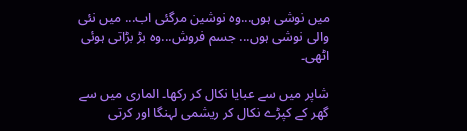میں نوشی ہوں...وہ نوشین مرگئی اب... میں نئی والی نوشی ہوں... جسم فروش...وہ بڑ بڑاتی ہوئی اٹھی۔

شاپر میں سے عبایا نکال کر رکھا۔ الماری میں سے گھر کے کپڑے نکال کر ریشمی لہنگا اور کرتی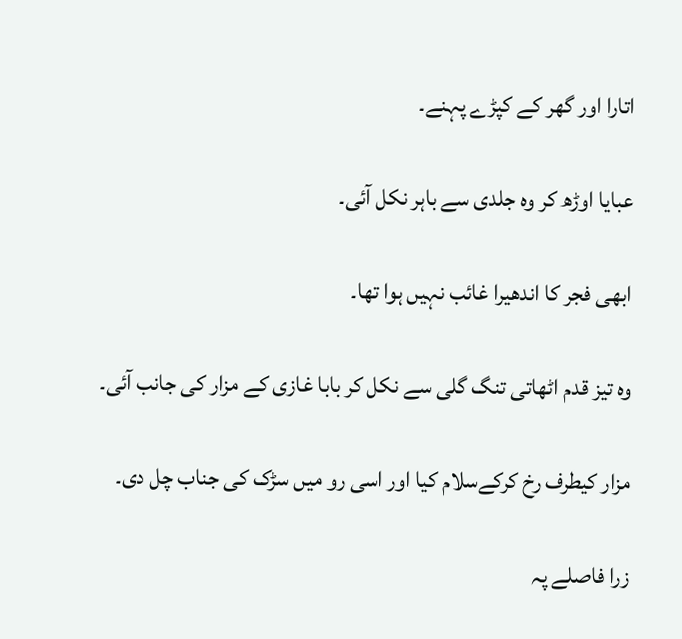اتارا اور گھر کے کپڑے پہنے۔

عبایا اوڑھ کر وہ جلدی سے باہر نکل آئی۔

ابھی فجر کا اندھیرا غائب نہیں ہوا تھا۔

وہ تیز قدم اٹھاتی تنگ گلی سے نکل کر بابا غازی کے مزار کی جانب آئی۔

مزار کیطرف رخ کرکےسلام کیا اور اسی رو میں سڑک کی جناب چل دی۔

زرا فاصلے پہ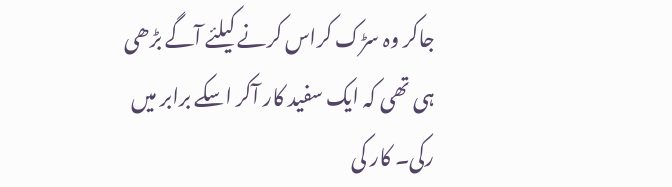جاکر وہ سڑک کراس کرنے کیلئے آگے بڑھی ہی تھی کہ ایک سفید کار آکر اسکے برابر میں رکی۔ کار کی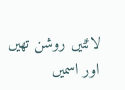لائٹیں روشن تھیں اور اسمیں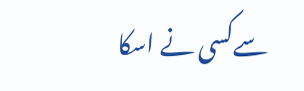سےکسی نے اسکا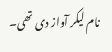نام لیکر آواز دی تھی۔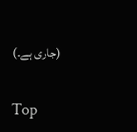(جاری ہے۔)


Top